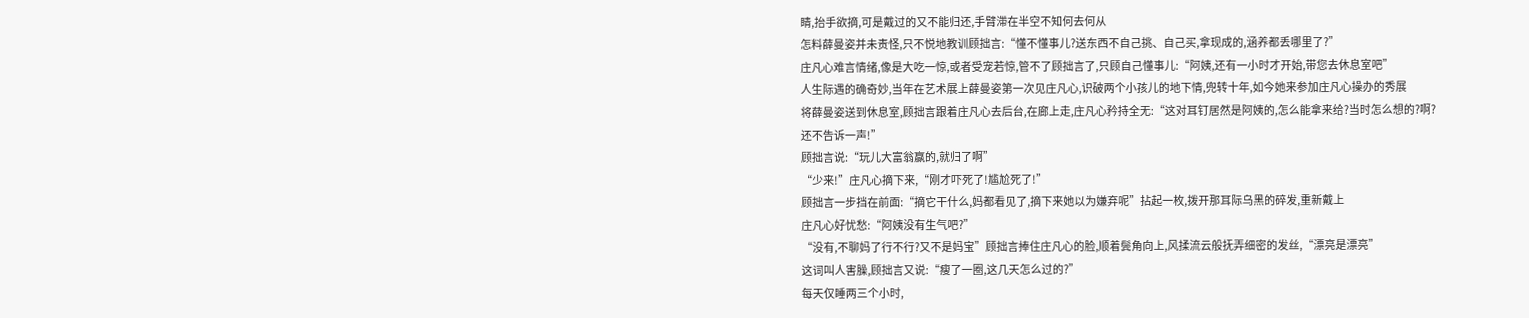睛,抬手欲摘,可是戴过的又不能归还,手臂滞在半空不知何去何从
怎料薛曼姿并未责怪,只不悦地教训顾拙言:“懂不懂事儿?送东西不自己挑、自己买,拿现成的,涵养都丢哪里了?”
庄凡心难言情绪,像是大吃一惊,或者受宠若惊,管不了顾拙言了,只顾自己懂事儿:“阿姨,还有一小时才开始,带您去休息室吧”
人生际遇的确奇妙,当年在艺术展上薛曼姿第一次见庄凡心,识破两个小孩儿的地下情,兜转十年,如今她来参加庄凡心操办的秀展
将薛曼姿送到休息室,顾拙言跟着庄凡心去后台,在廊上走,庄凡心矜持全无:“这对耳钉居然是阿姨的,怎么能拿来给?当时怎么想的?啊?还不告诉一声!”
顾拙言说:“玩儿大富翁赢的,就归了啊”
“少来!”庄凡心摘下来,“刚才吓死了!尴尬死了!”
顾拙言一步挡在前面:“摘它干什么,妈都看见了,摘下来她以为嫌弃呢”拈起一枚,拨开那耳际乌黑的碎发,重新戴上
庄凡心好忧愁:“阿姨没有生气吧?”
“没有,不聊妈了行不行?又不是妈宝”顾拙言捧住庄凡心的脸,顺着鬓角向上,风揉流云般抚弄细密的发丝,“漂亮是漂亮”
这词叫人害臊,顾拙言又说:“瘦了一圈,这几天怎么过的?”
每天仅睡两三个小时,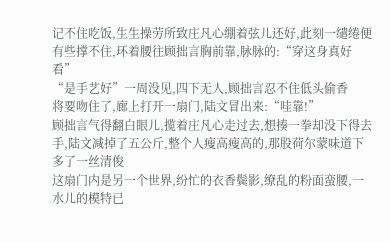记不住吃饭,生生操劳所致庄凡心绷着弦儿还好,此刻一缱绻便有些撑不住,环着腰往顾拙言胸前靠,脉脉的:“穿这身真好看”
“是手艺好”一周没见,四下无人,顾拙言忍不住低头偷香
将要吻住了,廊上打开一扇门,陆文冒出来:“哇靠!”
顾拙言气得翻白眼儿,揽着庄凡心走过去,想揍一拳却没下得去手,陆文减掉了五公斤,整个人瘦高瘦高的,那股荷尔蒙味道下多了一丝清俊
这扇门内是另一个世界,纷忙的衣香鬓影,缭乱的粉面蛮腰,一水儿的模特已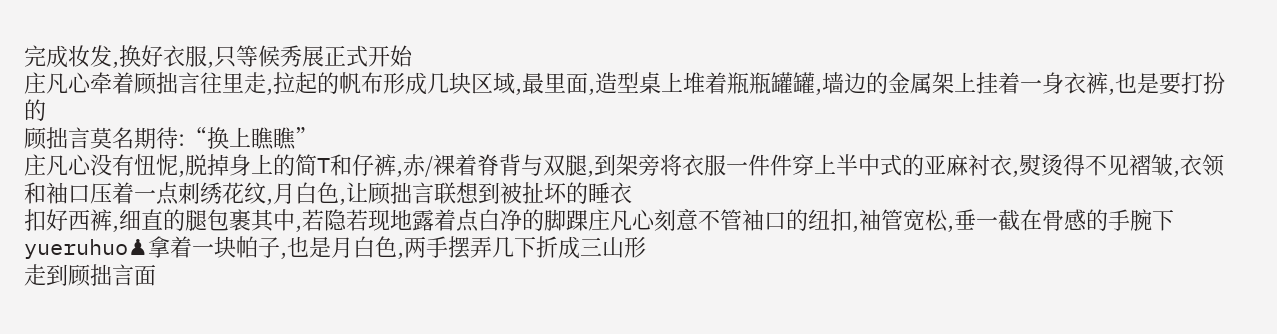完成妆发,换好衣服,只等候秀展正式开始
庄凡心牵着顾拙言往里走,拉起的帆布形成几块区域,最里面,造型桌上堆着瓶瓶罐罐,墙边的金属架上挂着一身衣裤,也是要打扮的
顾拙言莫名期待:“换上瞧瞧”
庄凡心没有忸怩,脱掉身上的简T和仔裤,赤/裸着脊背与双腿,到架旁将衣服一件件穿上半中式的亚麻衬衣,熨烫得不见褶皱,衣领和袖口压着一点刺绣花纹,月白色,让顾拙言联想到被扯坏的睡衣
扣好西裤,细直的腿包裹其中,若隐若现地露着点白净的脚踝庄凡心刻意不管袖口的纽扣,袖管宽松,垂一截在骨感的手腕下yueruhuo♟拿着一块帕子,也是月白色,两手摆弄几下折成三山形
走到顾拙言面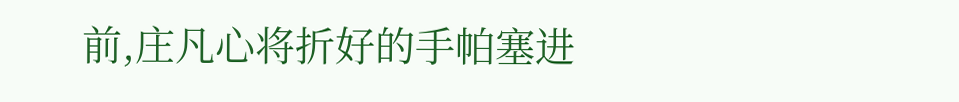前,庄凡心将折好的手帕塞进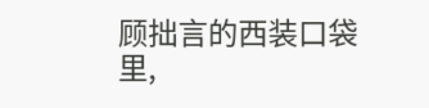顾拙言的西装口袋里,